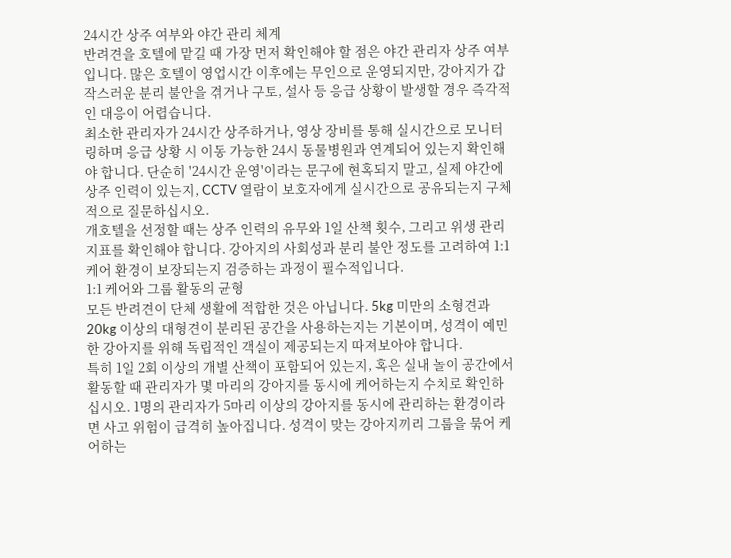24시간 상주 여부와 야간 관리 체계
반려견을 호텔에 맡길 때 가장 먼저 확인해야 할 점은 야간 관리자 상주 여부입니다. 많은 호텔이 영업시간 이후에는 무인으로 운영되지만, 강아지가 갑작스러운 분리 불안을 겪거나 구토, 설사 등 응급 상황이 발생할 경우 즉각적인 대응이 어렵습니다.
최소한 관리자가 24시간 상주하거나, 영상 장비를 통해 실시간으로 모니터링하며 응급 상황 시 이동 가능한 24시 동물병원과 연계되어 있는지 확인해야 합니다. 단순히 '24시간 운영'이라는 문구에 현혹되지 말고, 실제 야간에 상주 인력이 있는지, CCTV 열람이 보호자에게 실시간으로 공유되는지 구체적으로 질문하십시오.
개호텔을 선정할 때는 상주 인력의 유무와 1일 산책 횟수, 그리고 위생 관리 지표를 확인해야 합니다. 강아지의 사회성과 분리 불안 정도를 고려하여 1:1 케어 환경이 보장되는지 검증하는 과정이 필수적입니다.
1:1 케어와 그룹 활동의 균형
모든 반려견이 단체 생활에 적합한 것은 아닙니다. 5kg 미만의 소형견과 20kg 이상의 대형견이 분리된 공간을 사용하는지는 기본이며, 성격이 예민한 강아지를 위해 독립적인 객실이 제공되는지 따져보아야 합니다.
특히 1일 2회 이상의 개별 산책이 포함되어 있는지, 혹은 실내 놀이 공간에서 활동할 때 관리자가 몇 마리의 강아지를 동시에 케어하는지 수치로 확인하십시오. 1명의 관리자가 5마리 이상의 강아지를 동시에 관리하는 환경이라면 사고 위험이 급격히 높아집니다. 성격이 맞는 강아지끼리 그룹을 묶어 케어하는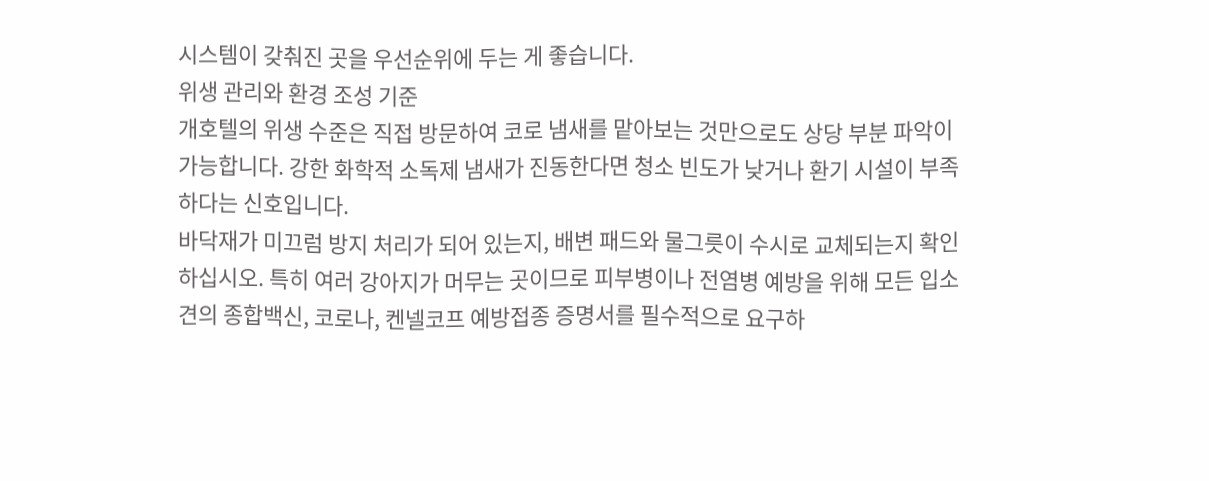시스템이 갖춰진 곳을 우선순위에 두는 게 좋습니다.
위생 관리와 환경 조성 기준
개호텔의 위생 수준은 직접 방문하여 코로 냄새를 맡아보는 것만으로도 상당 부분 파악이 가능합니다. 강한 화학적 소독제 냄새가 진동한다면 청소 빈도가 낮거나 환기 시설이 부족하다는 신호입니다.
바닥재가 미끄럼 방지 처리가 되어 있는지, 배변 패드와 물그릇이 수시로 교체되는지 확인하십시오. 특히 여러 강아지가 머무는 곳이므로 피부병이나 전염병 예방을 위해 모든 입소견의 종합백신, 코로나, 켄넬코프 예방접종 증명서를 필수적으로 요구하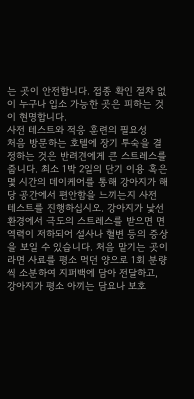는 곳이 안전합니다. 접종 확인 절차 없이 누구나 입소 가능한 곳은 피하는 것이 현명합니다.
사전 테스트와 적응 훈련의 필요성
처음 방문하는 호텔에 장기 투숙을 결정하는 것은 반려견에게 큰 스트레스를 줍니다. 최소 1박 2일의 단기 이용 혹은 몇 시간의 데이케어를 통해 강아지가 해당 공간에서 편안함을 느끼는지 사전 테스트를 진행하십시오. 강아지가 낯선 환경에서 극도의 스트레스를 받으면 면역력이 저하되어 설사나 혈변 등의 증상을 보일 수 있습니다. 처음 맡기는 곳이라면 사료를 평소 먹던 양으로 1회 분량씩 소분하여 지퍼백에 담아 전달하고, 강아지가 평소 아끼는 담요나 보호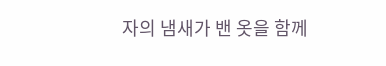자의 냄새가 밴 옷을 함께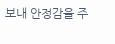보내 안정감을 주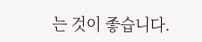는 것이 좋습니다.